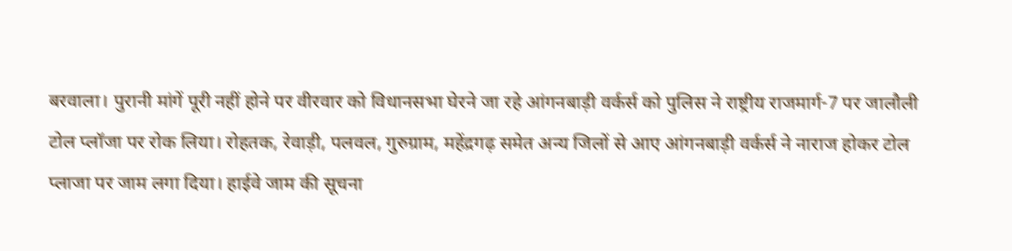बरवाला। पुरानी मांगें पूरी नहीं होने पर वीरवार को विधानसभा घेरने जा रहे आंगनबाड़ी वर्कर्स को पुलिस ने राष्ट्रीय राजमार्ग-7 पर जालौली टोल प्लॉजा पर रोक लिया। रोहतक, रेवाड़ी, पलवल, गुरुग्राम, महेंद्रगढ़ समेत अन्य जिलों से आए आंगनबाड़ी वर्कर्स ने नाराज होकर टोल प्लाजा पर जाम लगा दिया। हाईवे जाम की सूचना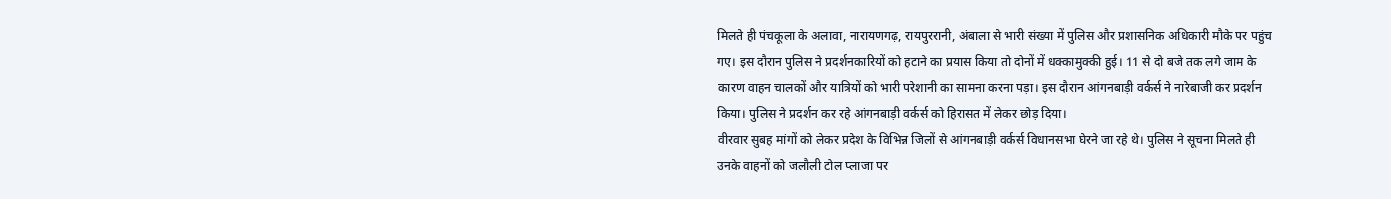मिलते ही पंचकूला के अलावा, नारायणगढ़, रायपुररानी, अंबाला से भारी संख्या में पुलिस और प्रशासनिक अधिकारी मौके पर पहुंच गए। इस दौरान पुलिस ने प्रदर्शनकारियों को हटाने का प्रयास किया तो दोनों में धक्कामुक्की हुई। 11 से दो बजे तक लगे जाम के कारण वाहन चालकों और यात्रियों को भारी परेशानी का सामना करना पड़ा। इस दौरान आंगनबाड़ी वर्कर्स ने नारेबाजी कर प्रदर्शन किया। पुलिस ने प्रदर्शन कर रहे आंगनबाड़ी वर्कर्स को हिरासत में लेकर छोड़ दिया।
वीरवार सुबह मांगों को लेकर प्रदेश के विभिन्न जिलों से आंगनबाड़ी वर्कर्स विधानसभा घेरने जा रहे थे। पुलिस ने सूचना मिलते ही उनके वाहनों को जलौली टोल प्लाजा पर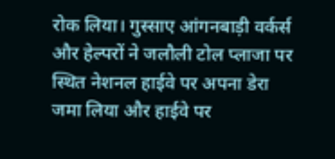रोक लिया। गुस्साए आंगनबाड़ी वर्कर्स और हेल्परों ने जलौली टोल प्लाजा पर स्थित नेशनल हाईवे पर अपना डेरा जमा लिया और हाईवे पर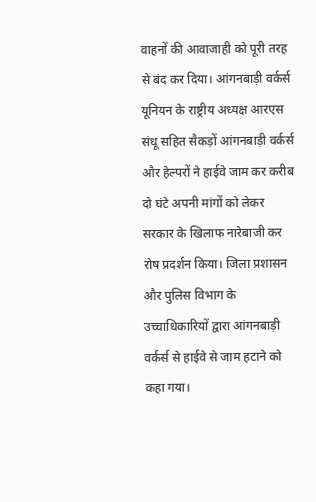वाहनों की आवाजाही को पूरी तरह से बंद कर दिया। आंगनबाड़ी वर्कर्स यूनियन के राष्ट्रीय अध्यक्ष आरएस संधू सहित सैकड़ों आंगनबाड़ी वर्कर्स और हेल्परों ने हाईवे जाम कर करीब दो घंटे अपनी मांगों को लेकर सरकार के खिलाफ नारेबाजी कर रोष प्रदर्शन किया। जिला प्रशासन और पुलिस विभाग के उच्चाधिकारियों द्वारा आंगनबाड़ी वर्कर्स से हाईवे से जाम हटाने को कहा गया।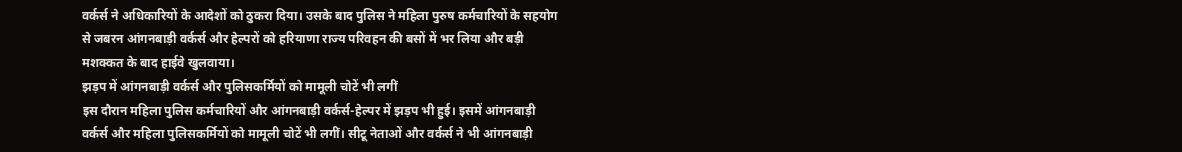वर्कर्स ने अधिकारियों के आदेशों को ठुकरा दिया। उसके बाद पुलिस ने महिला पुरुष कर्मचारियों के सहयोग से जबरन आंगनबाड़ी वर्कर्स और हेल्परों को हरियाणा राज्य परिवहन की बसों में भर लिया और बड़ी मशक्कत के बाद हाईवे खुलवाया।
झड़प में आंगनबाड़ी वर्कर्स और पुलिसकर्मियों को मामूली चोटें भी लगीं
इस दौरान महिला पुलिस कर्मचारियों और आंगनबाड़ी वर्कर्स-हेल्पर में झड़प भी हुई। इसमें आंगनबाड़ी वर्कर्स और महिला पुलिसकर्मियों को मामूली चोटें भी लगीं। सीटू नेताओं और वर्कर्स ने भी आंगनबाड़ी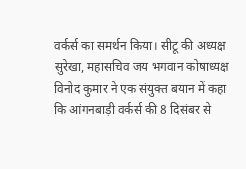वर्कर्स का समर्थन किया। सीटू की अध्यक्ष सुरेखा, महासचिव जय भगवान कोषाध्यक्ष विनोद कुमार ने एक संयुक्त बयान में कहा कि आंगनबाड़ी वर्कर्स की 8 दिसंबर से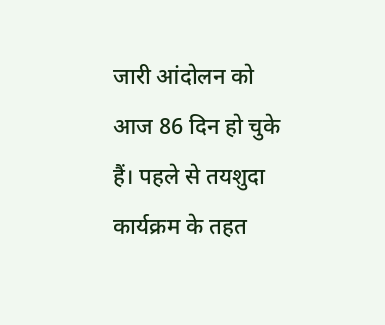जारी आंदोलन को आज 86 दिन हो चुके हैं। पहले से तयशुदा कार्यक्रम के तहत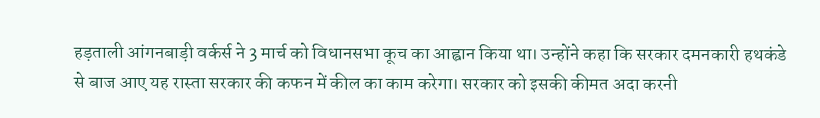हड़ताली आंगनबाड़ी वर्कर्स ने 3 मार्च को विधानसभा कूच का आह्वान किया था। उन्होंने कहा कि सरकार दमनकारी हथकंडे से बाज आए यह रास्ता सरकार की कफन में कील का काम करेगा। सरकार को इसकी कीमत अदा करनी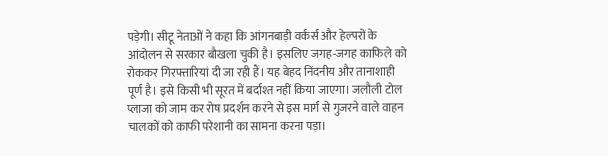पड़ेगी। सीटू नेताओं ने कहा कि आंगनबाड़ी वर्कर्स और हेल्परों के आंदोलन से सरकार बौखला चुकी है। इसलिए जगह-जगह काफिले को रोककर गिरफ्तारियां दी जा रही हैं। यह बेहद निंदनीय और तानाशाही पूर्ण है। इसे किसी भी सूरत में बर्दाश्त नहीं किया जाएगा। जलौली टोल प्लाजा को जाम कर रोष प्रदर्शन करने से इस मार्ग से गुजरने वाले वाहन चालकों को काफी परेशानी का सामना करना पड़ा।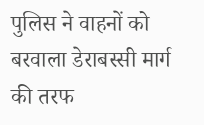पुलिस ने वाहनों को बरवाला डेराबस्सी मार्ग की तरफ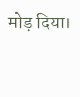मोड़ दिया।